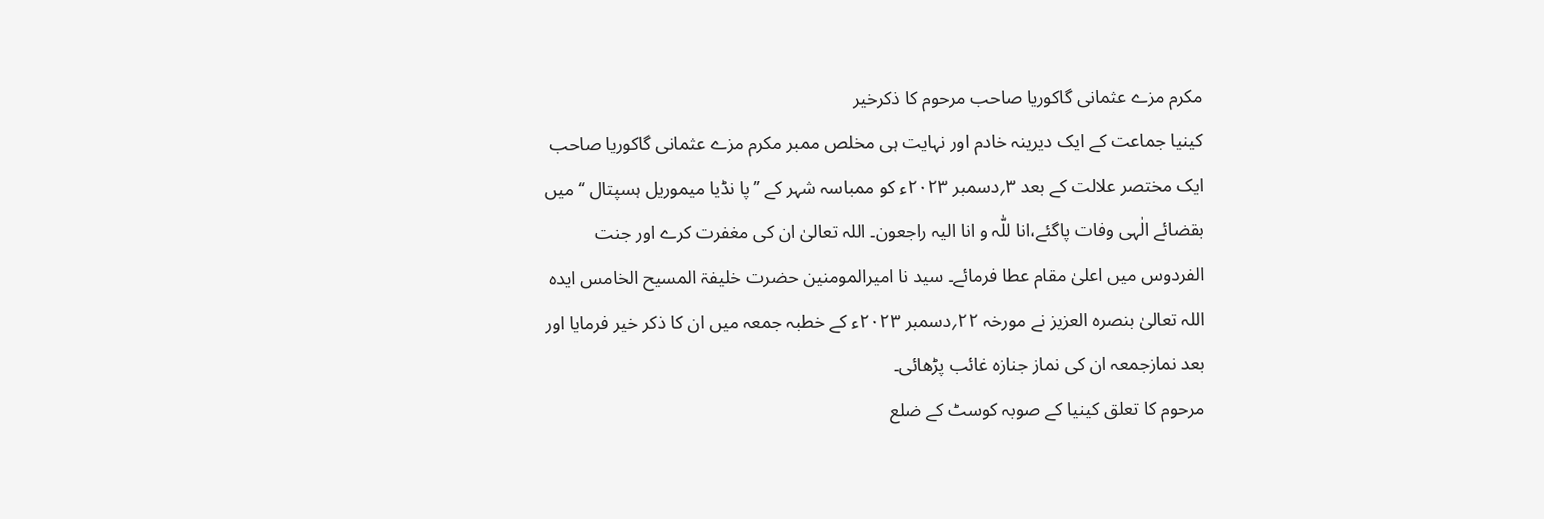مکرم مزے عثمانی گاکوریا صاحب مرحوم کا ذکرخیر
کینیا جماعت کے ایک دیرینہ خادم اور نہایت ہی مخلص ممبر مکرم مزے عثمانی گاکوریا صاحب ایک مختصر علالت کے بعد ۳؍دسمبر ۲۰۲۳ء کو ممباسہ شہر کے ’’پا نڈیا میموریل ہسپتال ‘‘ میں بقضائے الٰہی وفات پاگئے،انا للّٰہ و انا الیہ راجعون۔ اللہ تعالیٰ ان کی مغفرت کرے اور جنت الفردوس میں اعلیٰ مقام عطا فرمائے۔ سید نا امیرالمومنین حضرت خلیفۃ المسیح الخامس ایدہ اللہ تعالیٰ بنصرہ العزیز نے مورخہ ۲۲؍دسمبر ۲۰۲۳ء کے خطبہ جمعہ میں ان کا ذکر خیر فرمایا اور بعد نمازجمعہ ان کی نماز جنازہ غائب پڑھائی۔
مرحوم کا تعلق کینیا کے صوبہ کوسٹ کے ضلع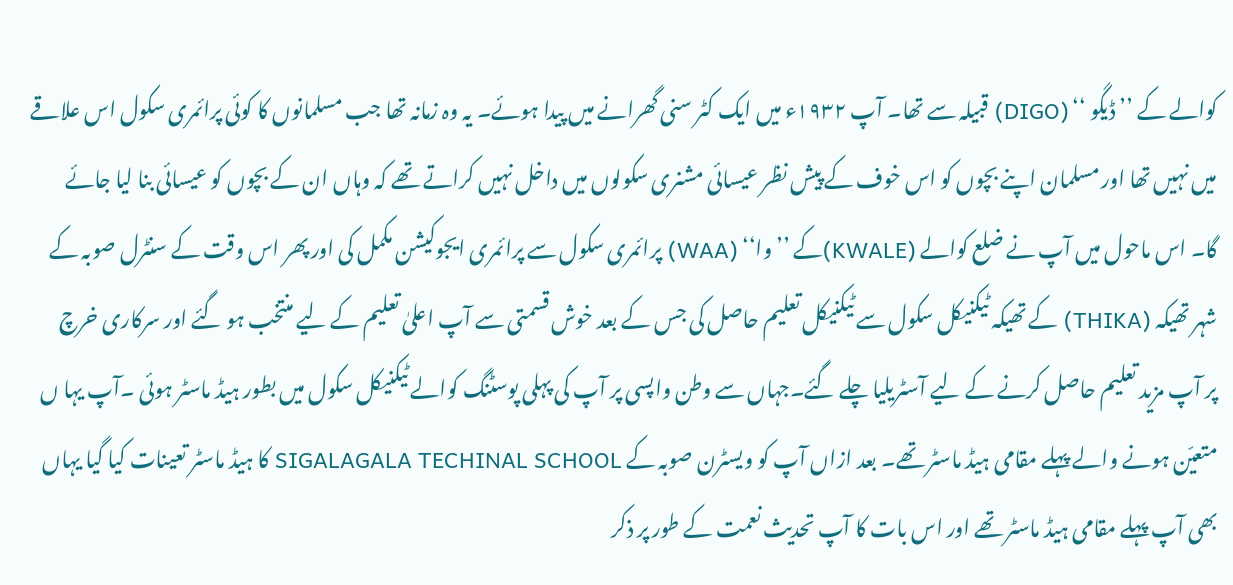کوالے کے ’’ڈیگو ‘‘ (DIGO) قبیلہ سے تھا۔ آپ ۱۹۳۲ء میں ایک کٹر سنی گھرانے میں پیدا ہوئے۔ یہ وہ زمانہ تھا جب مسلمانوں کا کوئی پرائمری سکول اس علاقے میں نہیں تھا اور مسلمان اپنے بچوں کو اس خوف کے پیش نظر عیسائی مشنری سکولوں میں داخل نہیں کراتے تھے کہ وہاں ان کے بچوں کو عیسائی بنا لیا جائے گا۔ اس ماحول میں آپ نے ضلع کوالے (KWALE)کے ’’ وا‘‘ (WAA) پرائمری سکول سے پرائمری ایجوکیشن مکمل کی اور پھر اس وقت کے سنٹرل صوبہ کے شہر تھیکہ (THIKA) کے تھیکہ ٹیکنیکل سکول سے ٹیکنیکل تعلیم حاصل کی جس کے بعد خوش قسمتی سے آپ اعلیٰ تعلیم کے لیے منتخب ہو گئے اور سرکاری خرچ پر آپ مزید تعلیم حاصل کرنے کے لیے آسٹریلیا چلے گئے۔جہاں سے وطن واپسی پر آپ کی پہلی پوسٹنگ کوالے ٹیکنیکل سکول میں بطور ہیڈ ماسٹر ہوئی ۔آپ یہا ں متعیّن ہونے والے پہلے مقامی ہیڈ ماسٹر تھے۔ بعد ازاں آپ کو ویسٹرن صوبہ کے SIGALAGALA TECHINAL SCHOOL کا ہیڈ ماسٹر تعینات کیا گیا یہاں بھی آپ پہلے مقامی ہیڈ ماسٹر تھے اور اس بات کا آپ تحدیث نعمت کے طور پر ذکر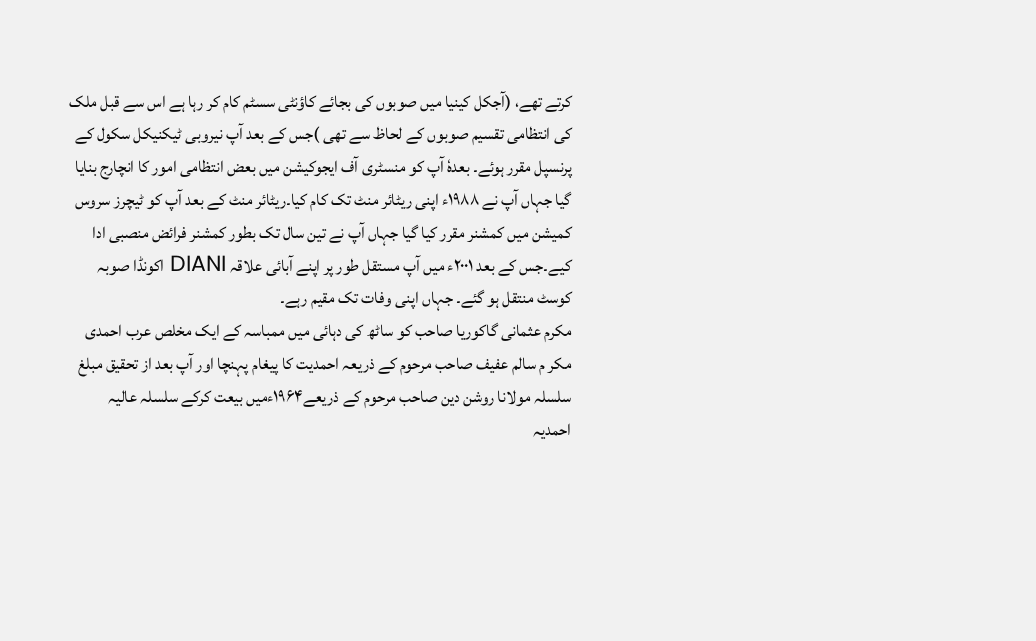کرتے تھے، (آجکل کینیا میں صوبوں کی بجائے کاؤنٹی سسٹم کام کر رہا ہے اس سے قبل ملک کی انتظامی تقسیم صوبوں کے لحاظ سے تھی )جس کے بعد آپ نیروبی ٹیکنیکل سکول کے پرنسپل مقرر ہوئے۔ بعدہٗ آپ کو منسٹری آف ایجوکیشن میں بعض انتظامی امور کا انچارج بنایا گیا جہاں آپ نے ۱۹۸۸ء اپنی ریٹائر منٹ تک کام کیا۔ریٹائر منٹ کے بعد آپ کو ٹیچرز سروس کمیشن میں کمشنر مقرر کیا گیا جہاں آپ نے تین سال تک بطور کمشنر فرائض منصبی ادا کیے۔جس کے بعد ۲۰۰۱ء میں آپ مستقل طور پر اپنے آبائی علاقہ DIANI اکونڈا صوبہ کوسٹ منتقل ہو گئے۔ جہاں اپنی وفات تک مقیم رہے۔
مکرم عثمانی گاکوریا صاحب کو ساٹھ کی دہائی میں ممباسہ کے ایک مخلص عرب احمدی مکر م سالم عفیف صاحب مرحوم کے ذریعہ احمدیت کا پیغام پہنچا اور آپ بعد از تحقیق مبلغ سلسلہ مولانا روشن دین صاحب مرحوم کے ذریعے۱۹۶۴ءمیں بیعت کرکے سلسلہ عالیہ احمدیہ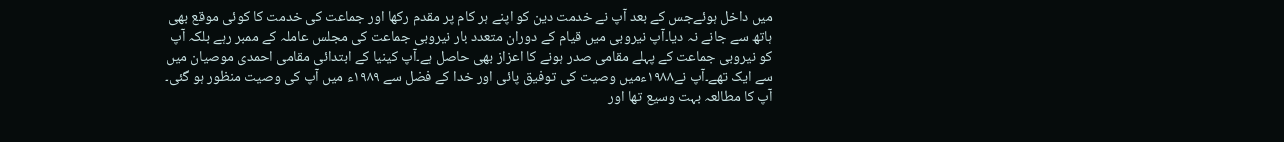میں داخل ہوئےجس کے بعد آپ نے خدمت دین کو اپنے ہر کام پر مقدم رکھا اور جماعت کی خدمت کا کوئی موقع بھی ہاتھ سے جانے نہ دیا۔آپ نیروبی میں قیام کے دوران متعدد بار نیروبی جماعت کی مجلس عاملہ کے ممبر رہے بلکہ آپ کو نیروبی جماعت کے پہلے مقامی صدر ہونے کا اعزاز بھی حاصل ہے۔آپ کینیا کے ابتدائی مقامی احمدی موصیان میں سے ایک تھے۔آپ نے۱۹۸۸ءمیں وصیت کی توفیق پائی اور خدا کے فضل سے ۱۹۸۹ء میں آپ کی وصیت منظور ہو گئی۔ آپ کا مطالعہ بہت وسیع تھا اور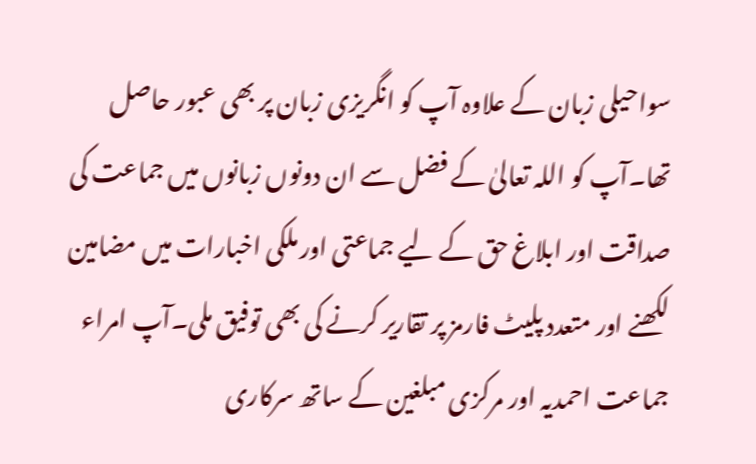سواحیلی زبان کے علاوہ آپ کو انگریزی زبان پر بھی عبور حاصل تھا۔آپ کو اللہ تعالیٰ کے فضل سے ان دونوں زبانوں میں جماعت کی صداقت اور ابلاغ حق کے لیے جماعتی اور ملکی اخبارات میں مضامین لکھنے اور متعدد پلیٹ فارمز پر تقاریر کرنے کی بھی توفیق ملی۔آپ امراء جماعت احمدیہ اور مرکزی مبلغین کے ساتھ سرکاری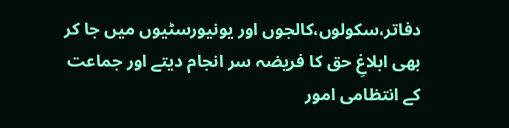دفاتر،سکولوں،کالجوں اور یونیورسٹیوں میں جا کر بھی ابلاغِ حق کا فریضہ سر انجام دیتے اور جماعت کے انتظامی امور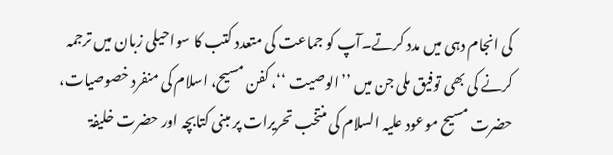کی انجام دہی میں مدد کرتے۔آپ کو جماعت کی متعدد کتب کا سواحیلی زبان میں ترجمہ کرنے کی بھی توفیق ملی جن میں ’’الوصیت ‘‘، کفن مسیح، اسلام کی منفرد خصوصیات، حضرت مسیح موعود علیہ السلام کی منتخب تحریرات پر مبنی کتابچہ اور حضرت خلیفۃ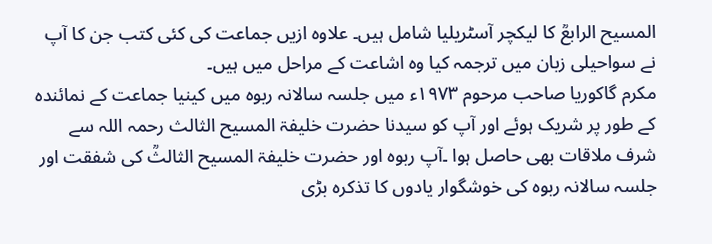المسیح الرابعؒ کا لیکچر آسٹریلیا شامل ہیں۔ علاوہ ازیں جماعت کی کئی کتب جن کا آپ نے سواحیلی زبان میں ترجمہ کیا وہ اشاعت کے مراحل میں ہیں۔
مکرم گاکوریا صاحب مرحوم ۱۹۷۳ء میں جلسہ سالانہ ربوہ میں کینیا جماعت کے نمائندہ کے طور پر شریک ہوئے اور آپ کو سیدنا حضرت خلیفۃ المسیح الثالث رحمہ اللہ سے شرف ملاقات بھی حاصل ہوا ۔آپ ربوہ اور حضرت خلیفۃ المسیح الثالثؒ کی شفقت اور جلسہ سالانہ ربوہ کی خوشگوار یادوں کا تذکرہ بڑی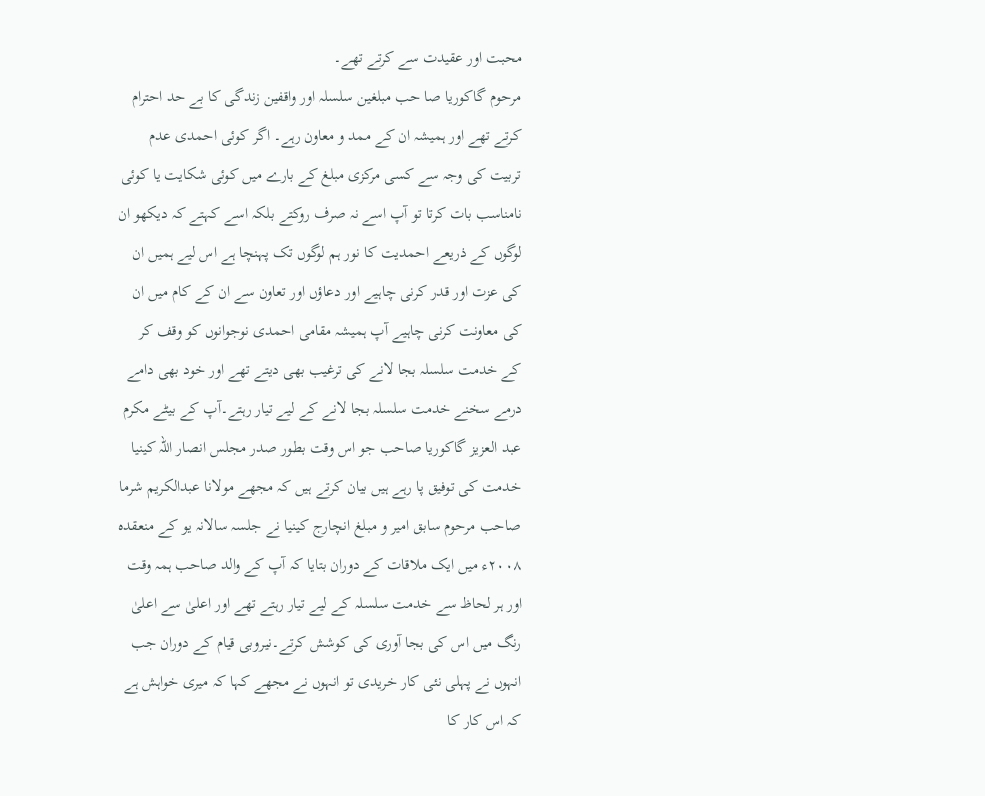محبت اور عقیدت سے کرتے تھے۔
مرحوم گاکوریا صا حب مبلغین سلسلہ اور واقفین زندگی کا بے حد احترام کرتے تھے اور ہمیشہ ان کے ممد و معاون رہے۔ اگر کوئی احمدی عدم تربیت کی وجہ سے کسی مرکزی مبلغ کے بارے میں کوئی شکایت یا کوئی نامناسب بات کرتا تو آپ اسے نہ صرف روکتے بلکہ اسے کہتے کہ دیکھو ان لوگوں کے ذریعے احمدیت کا نور ہم لوگوں تک پہنچا ہے اس لیے ہمیں ان کی عزت اور قدر کرنی چاہیے اور دعاؤں اور تعاون سے ان کے کام میں ان کی معاونت کرنی چاہیے آپ ہمیشہ مقامی احمدی نوجوانوں کو وقف کر کے خدمت سلسلہ بجا لانے کی ترغیب بھی دیتے تھے اور خود بھی دامے درمے سخنے خدمت سلسلہ بجا لانے کے لیے تیار رہتے۔آپ کے بیٹے مکرم عبد العزیز گاکوریا صاحب جو اس وقت بطور صدر مجلس انصار اللہ کینیا خدمت کی توفیق پا رہے ہیں بیان کرتے ہیں کہ مجھے مولانا عبدالکریم شرما صاحب مرحوم سابق امیر و مبلغ انچارج کینیا نے جلسہ سالانہ یو کے منعقدہ ۲۰۰۸ء میں ایک ملاقات کے دوران بتایا کہ آپ کے والد صاحب ہمہ وقت اور ہر لحاظ سے خدمت سلسلہ کے لیے تیار رہتے تھے اور اعلیٰ سے اعلیٰ رنگ میں اس کی بجا آوری کی کوشش کرتے۔نیروبی قیام کے دوران جب انہوں نے پہلی نئی کار خریدی تو انہوں نے مجھے کہا کہ میری خواہش ہے کہ اس کار کا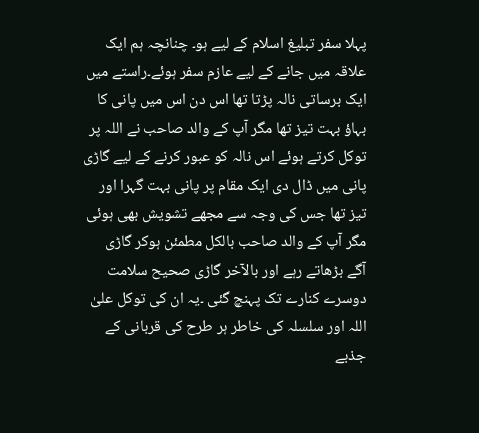پہلا سفر تبلیغ اسلام کے لیے ہو۔ چنانچہ ہم ایک علاقہ میں جانے کے لیے عازم سفر ہوئے۔راستے میں ایک برساتی نالہ پڑتا تھا اس دن اس میں پانی کا بہاؤ بہت تیز تھا مگر آپ کے والد صاحب نے اللہ پر توکل کرتے ہوئے اس نالہ کو عبور کرنے کے لیے گاڑی پانی میں ڈال دی ایک مقام پر پانی بہت گہرا اور تیز تھا جس کی وجہ سے مجھے تشویش بھی ہوئی مگر آپ کے والد صاحب بالکل مطمئن ہوکر گاڑی آگے بڑھاتے رہے اور بالآخر گاڑی صحیح سلامت دوسرے کنارے تک پہنچ گئی ۔یہ ان کی توکل علیٰ اللہ اور سلسلہ کی خاطر ہر طرح کی قربانی کے جذبے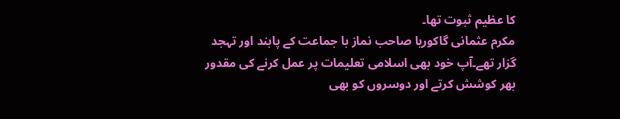کا عظیم ثبوت تھا۔
مکرم عثمانی گاکوریا صاحب نماز با جماعت کے پابند اور تہجد گزار تھے۔آپ خود بھی اسلامی تعلیمات پر عمل کرنے کی مقدور بھر کوشش کرتے اور دوسروں کو بھی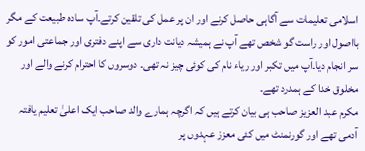اسلامی تعلیمات سے آگاہی حاصل کرنے اور ان پر عمل کی تلقین کرتے۔آپ سادہ طبیعت کے مگر بااصول اور راست گو شخص تھے آپ نے ہمیشہ دیانت داری سے اپنے دفتری اور جماعتی امور کو سر انجام دیا۔آپ میں تکبر اور ریاء نام کی کوئی چیز نہ تھی۔ دوسروں کا احترام کرنے والے اور مخلوق خدا کے ہمدرد تھے۔
مکرم عبد العزیز صاحب ہی بیان کرتے ہیں کہ اگرچہ ہمارے والد صاحب ایک اعلیٰ تعلیم یافتہ آدمی تھے اور گورنمنٹ میں کئی معزز عہدوں پر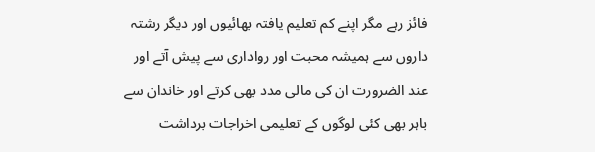فائز رہے مگر اپنے کم تعلیم یافتہ بھائیوں اور دیگر رشتہ داروں سے ہمیشہ محبت اور رواداری سے پیش آتے اور عند الضرورت ان کی مالی مدد بھی کرتے اور خاندان سے باہر بھی کئی لوگوں کے تعلیمی اخراجات برداشت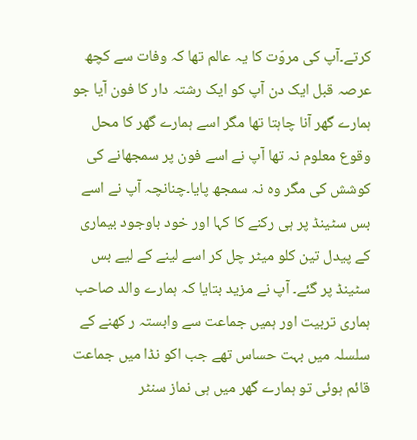کرتے۔آپ کی مروّت کا یہ عالم تھا کہ وفات سے کچھ عرصہ قبل ایک دن آپ کو ایک رشتہ دار کا فون آیا جو ہمارے گھر آنا چاہتا تھا مگر اسے ہمارے گھر کا محل وقوع معلوم نہ تھا آپ نے اسے فون پر سمجھانے کی کوشش کی مگر وہ نہ سمجھ پایا۔چنانچہ آپ نے اسے بس سٹینڈ پر ہی رکنے کا کہا اور خود باوجود بیماری کے پیدل تین کلو میٹر چل کر اسے لینے کے لیے بس سٹینڈ پر گئے۔ آپ نے مزید بتایا کہ ہمارے والد صاحب ہماری تربیت اور ہمیں جماعت سے وابستہ ر کھنے کے سلسلہ میں بہت حساس تھے جب اکو نڈا میں جماعت قائم ہوئی تو ہمارے گھر میں ہی نماز سنٹر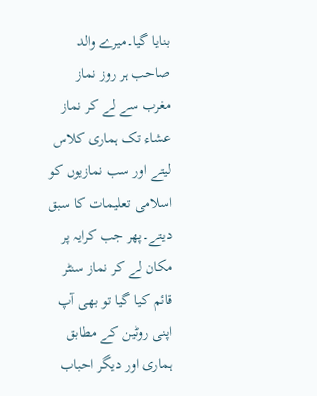بنایا گیا۔میرے والد صاحب ہر روز نماز مغرب سے لے کر نماز عشاء تک ہماری کلاس لیتے اور سب نمازیوں کو اسلامی تعلیمات کا سبق دیتے۔پھر جب کرایہ پر مکان لے کر نماز سنٹر قائم کیا گیا تو بھی آپ اپنی روٹین کے مطابق ہماری اور دیگر احباب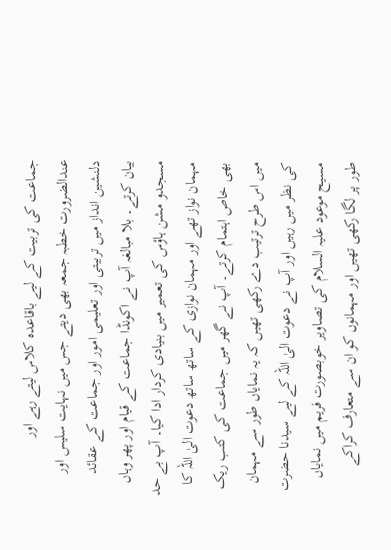جماعت کی تربیت کے لیے باقاعدہ کلاس لیتے رہے اور عندالضرورت خطبہ جمعہ بھی دیتے جس میں نہایت سلیس اور دلنشین انداز میں تربیتی اور تعلیمی امور اور جماعت کے عقائد بیان کرتے۔ بلا مبالغہ آپ نے اکونڈا جماعت کے قیام اور پھر وہاں مسجدو مشن ہاؤس کی تعمیر میں بنیادی کردار ادا کیا۔ آپ بے حد مہمان نواز تھے اور مہمان نوازی کے ساتھ ساتھ دعوت الیٰ اللہ کا بھی خاص اہتمام کرتے۔ آپ نے گھر میں جماعت کی کتب ریک میں اس طرح ترتیب دے رکھی تھیں کہ یہ نمایاں طور سے مہمان کی نظر میں رہیں اور آپ نے دعوت الیٰ اللہ کے لیے سیدنا حضرت مسیح موعود علیہ السلام کی تصاویر خوبصورت فریم میں نمایاں طور پر لگا رکھی تھیں اور مہمانوں کو ان سے متعارف کراکے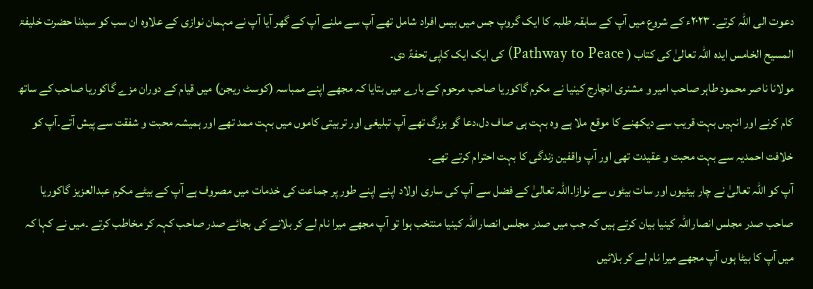دعوت الی اللہ کرتے۔ ۲۰۲۳ء کے شروع میں آپ کے سابقہ طلبہ کا ایک گروپ جس میں بیس افراد شامل تھے آپ سے ملنے آپ کے گھر آیا آپ نے مہمان نوازی کے علاوہ ان سب کو سیدنا حضرت خلیفۃ المسیح الخامس ایدہ اللہ تعالیٰ کی کتاب ( Pathway to Peace) کی ایک ایک کاپی تحفۃً دی۔
مولانا ناصر محمود طاہر صاحب امیر و مشنری انچارج کینیا نے مکرم گاکوریا صاحب مرحوم کے بارے میں بتایا کہ مجھے اپنے ممباسہ (کوسٹ ریجن) میں قیام کے دوران مزے گاکوریا صاحب کے ساتھ کام کرنے اور انہیں بہت قریب سے دیکھنے کا موقع ملا ہے وہ بہت ہی صاف دل،دعا گو بزرگ تھے آپ تبلیغی اور تربیتی کاموں میں بہت ممد تھے اور ہمیشہ محبت و شفقت سے پیش آتے۔آپ کو خلافت احمدیہ سے بہت محبت و عقیدت تھی اور آپ واقفین زندگی کا بہت احترام کرتے تھے۔
آپ کو اللہ تعالیٰ نے چار بیٹیوں اور سات بیٹوں سے نوازا۔اللہ تعالیٰ کے فضل سے آپ کی ساری اولاد اپنے اپنے طور پر جماعت کی خدمات میں مصروف ہے آپ کے بیٹے مکرم عبدالعزیز گاکوریا صاحب صدر مجلس انصاراللہ کینیا بیان کرتے ہیں کہ جب میں صدر مجلس انصاراللہ کینیا منتخب ہوا تو آپ مجھے میرا نام لے کر بلانے کی بجائے صدر صاحب کہہ کر مخاطب کرتے ۔میں نے کہا کہ میں آپ کا بیٹا ہوں آپ مجھے میرا نام لے کر بلائیں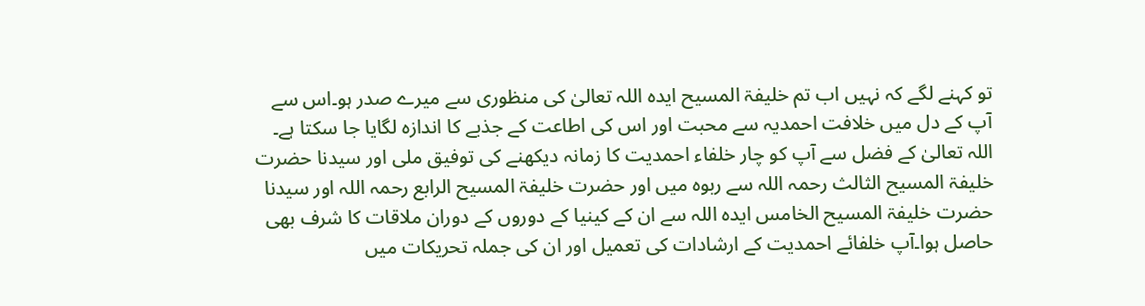تو کہنے لگے کہ نہیں اب تم خلیفۃ المسیح ایدہ اللہ تعالیٰ کی منظوری سے میرے صدر ہو۔اس سے آپ کے دل میں خلافت احمدیہ سے محبت اور اس کی اطاعت کے جذبے کا اندازہ لگایا جا سکتا ہے۔ اللہ تعالیٰ کے فضل سے آپ کو چار خلفاء احمدیت کا زمانہ دیکھنے کی توفیق ملی اور سیدنا حضرت خلیفۃ المسیح الثالث رحمہ اللہ سے ربوہ میں اور حضرت خلیفۃ المسیح الرابع رحمہ اللہ اور سیدنا حضرت خلیفۃ المسیح الخامس ایدہ اللہ سے ان کے کینیا کے دوروں کے دوران ملاقات کا شرف بھی حاصل ہوا۔آپ خلفائے احمدیت کے ارشادات کی تعمیل اور ان کی جملہ تحریکات میں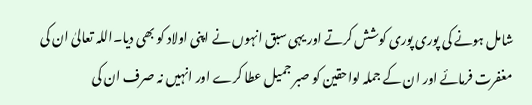شامل ہونے کی پوری پوری کوشش کرتے اور یہی سبق انہوں نے اپنی اولاد کو بھی دیا۔اللہ تعالیٰ ان کی مغفرت فرمائے اور ان کے جملہ لواحقین کو صبر جمیل عطا کرے اور انہیں نہ صرف ان کی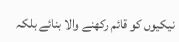نیکیوں کو قائم رکھنے والا بنائے بلکہ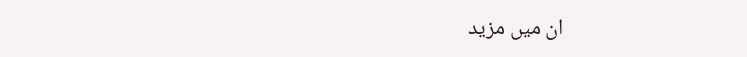ان میں مزید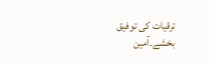ترقیات کی توفیق بخشے۔آمین